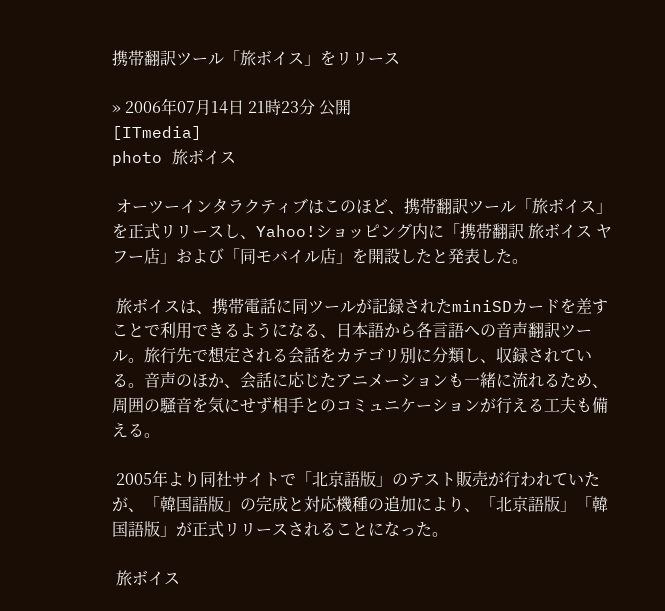携帯翻訳ツール「旅ボイス」をリリース

» 2006年07月14日 21時23分 公開
[ITmedia]
photo 旅ボイス

 オーツーインタラクティブはこのほど、携帯翻訳ツール「旅ボイス」を正式リリースし、Yahoo!ショッピング内に「携帯翻訳 旅ボイス ヤフー店」および「同モバイル店」を開設したと発表した。

 旅ボイスは、携帯電話に同ツールが記録されたminiSDカードを差すことで利用できるようになる、日本語から各言語への音声翻訳ツール。旅行先で想定される会話をカテゴリ別に分類し、収録されている。音声のほか、会話に応じたアニメーションも一緒に流れるため、周囲の騒音を気にせず相手とのコミュニケーションが行える工夫も備える。

 2005年より同社サイトで「北京語版」のテスト販売が行われていたが、「韓国語版」の完成と対応機種の追加により、「北京語版」「韓国語版」が正式リリースされることになった。

 旅ボイス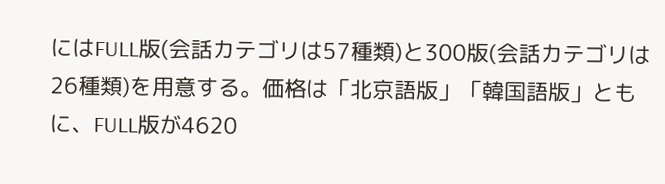にはFULL版(会話カテゴリは57種類)と300版(会話カテゴリは26種類)を用意する。価格は「北京語版」「韓国語版」ともに、FULL版が4620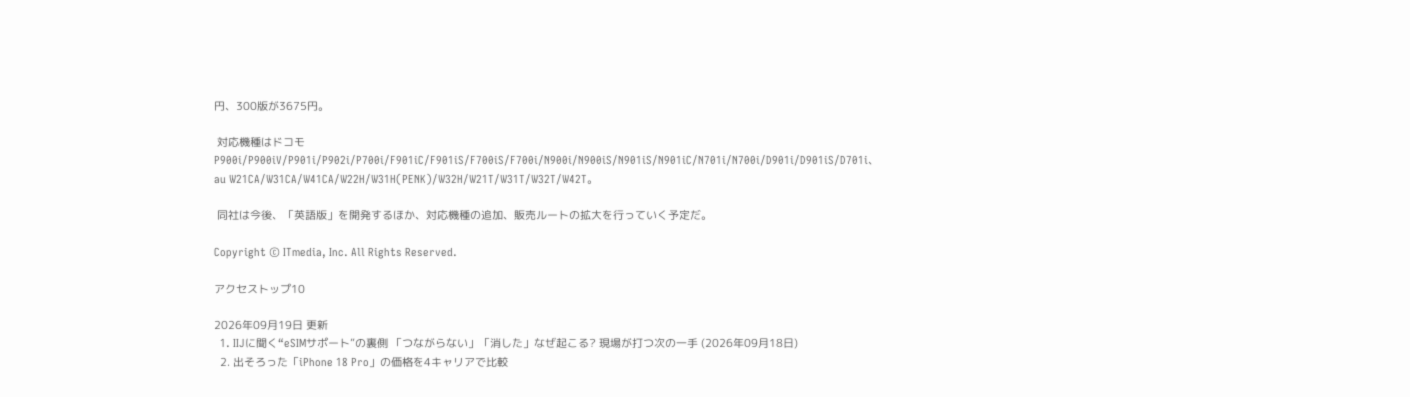円、300版が3675円。

 対応機種はドコモ P900i/P900iV/P901i/P902i/P700i/F901iC/F901iS/F700iS/F700i/N900i/N900iS/N901iS/N901iC/N701i/N700i/D901i/D901iS/D701i、au W21CA/W31CA/W41CA/W22H/W31H(PENK)/W32H/W21T/W31T/W32T/W42T。

 同社は今後、「英語版」を開発するほか、対応機種の追加、販売ルートの拡大を行っていく予定だ。

Copyright © ITmedia, Inc. All Rights Reserved.

アクセストップ10

2026年09月19日 更新
  1. IIJに聞く“eSIMサポート”の裏側 「つながらない」「消した」なぜ起こる? 現場が打つ次の一手 (2026年09月18日)
  2. 出そろった「iPhone 18 Pro」の価格を4キャリアで比較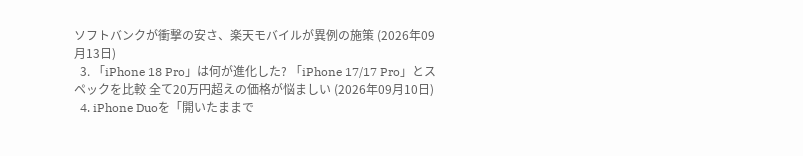ソフトバンクが衝撃の安さ、楽天モバイルが異例の施策 (2026年09月13日)
  3. 「iPhone 18 Pro」は何が進化した? 「iPhone 17/17 Pro」とスペックを比較 全て20万円超えの価格が悩ましい (2026年09月10日)
  4. iPhone Duoを「開いたままで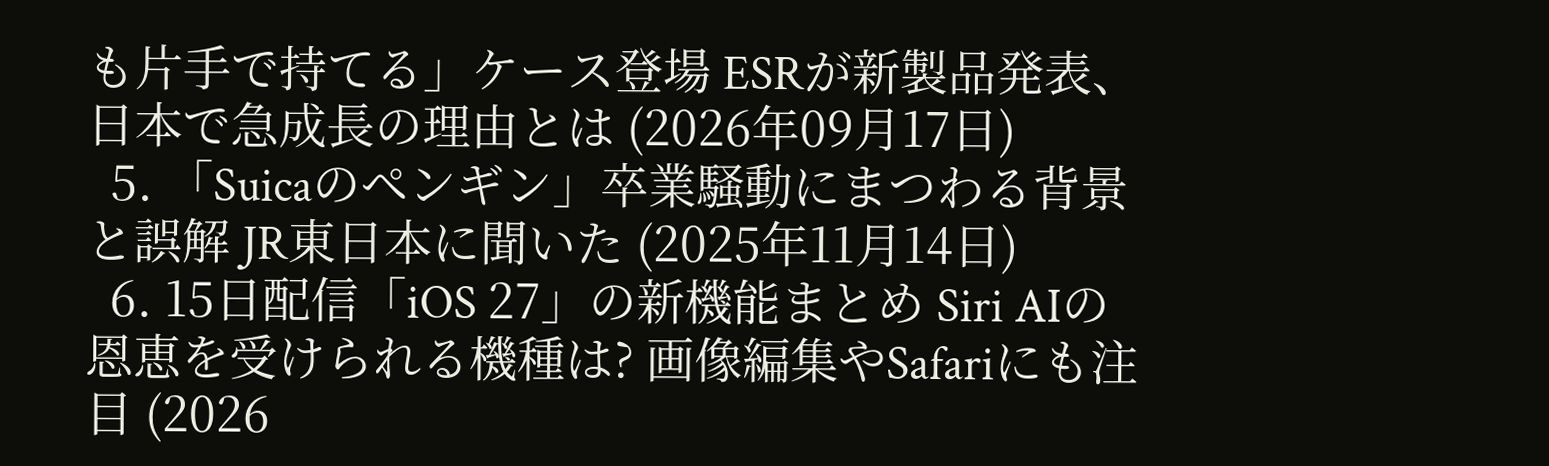も片手で持てる」ケース登場 ESRが新製品発表、日本で急成長の理由とは (2026年09月17日)
  5. 「Suicaのペンギン」卒業騒動にまつわる背景と誤解 JR東日本に聞いた (2025年11月14日)
  6. 15日配信「iOS 27」の新機能まとめ Siri AIの恩恵を受けられる機種は? 画像編集やSafariにも注目 (2026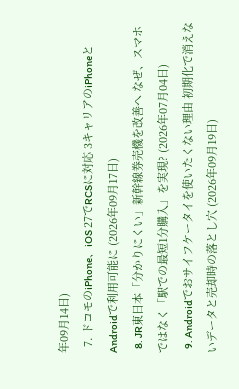年09月14日)
  7. ドコモのiPhone、iOS 27でRCSに対応 3キャリアのiPhoneとAndroidで利用可能に (2026年09月17日)
  8. JR東日本「分かりにくい」新幹線券売機を改善へ なぜ、スマホではなく「駅での最短1分購入」を実現? (2026年07月04日)
  9. Androidでおサイフケータイを使いたくない理由 初期化で消えないデータと売却時の落とし穴 (2026年09月19日)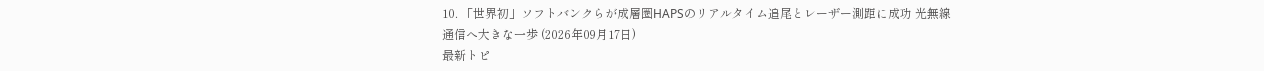10. 「世界初」ソフトバンクらが成層圏HAPSのリアルタイム追尾とレーザー測距に成功 光無線通信へ大きな一歩 (2026年09月17日)
最新トピ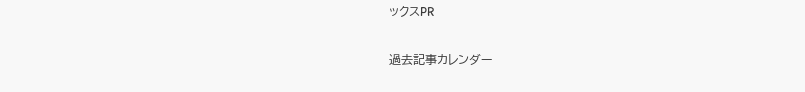ックスPR

過去記事カレンダー